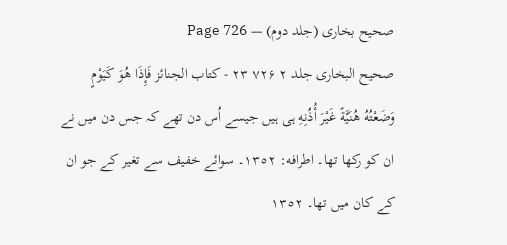صحیح بخاری (جلد دوم) — Page 726
صحيح البخاری جلد ۲ ۷۲۶ ٢٣ - كتاب الجنائز فَإِذَا هُوَ كَيَوْمٍ وَضَعْتُهُ هُنَيَّةً غَيْرَ أُذُنِهِ ہی ہیں جیسے اُس دن تھے کہ جس دن میں نے ان کو رکھا تھا۔ اطرافه: ١٣٥٢۔ سوائے خفیف سے تغیر کے جو ان کے کان میں تھا۔ ١٣٥٢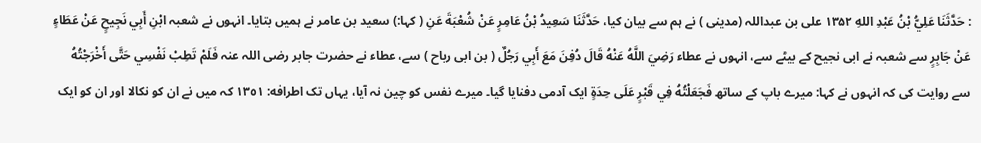: حَدَّثَنَا عَلِيُّ بْنُ عَبْدِ اللهِ ۱۳۵۲ علی بن عبداللہ (مدینی ) نے ہم سے بیان کیا، حَدَّثَنَا سَعِيدُ بْنُ عَامِرٍ عَنْ شُعْبَةَ عَنِ ( کہا:) سعید بن عامر نے ہمیں بتایا۔ انہوں نے شعبہ ابْنِ أَبِي نَجِيحٍ عَنْ عَطَاءٍ عَنْ جَابِرٍ سے شعبہ نے ابی نجیح کے بیٹے سے، انہوں نے عطاء رَضِيَ اللَّهُ عَنْهُ قَالَ دُفِنَ مَعَ أَبِي رَجُلٌ ( بن ابی رباح ) سے، عطاء نے حضرت جابر رضی اللہ عنہ فَلَمْ تَطِبْ نَفْسِي حَتَّى أَخْرَجْتُهُ سے روایت کی کہ انہوں نے کہا: میرے باپ کے ساتھ فَجَعَلْتُهُ فِي قَبْرٍ عَلَى حِدَةٍ ایک آدمی دفنایا گیا۔ میرے نفس کو چین نہ آیا، یہاں تک اطرافه: ١٣٥١ کہ میں نے ان کو نکالا اور ان کو ایک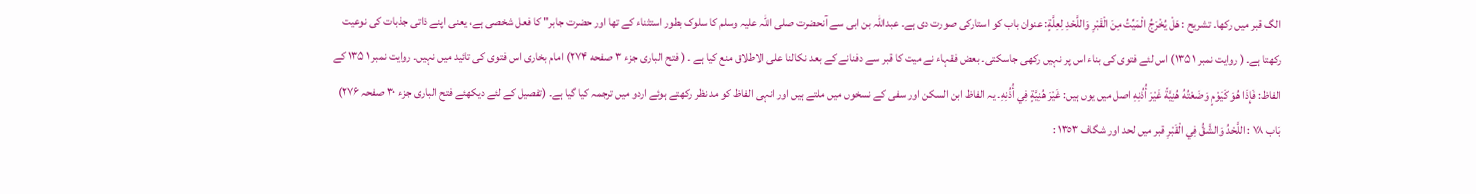الگ قبر میں رکھا۔ تشريح : هَلْ يُخْرَجُ الْمَيِّتُ مِنَ الْقَبْرِ وَاللَّحْدِ لِعِلَّةٍ: عنوان باب کو استارکی صورت دی ہے۔ عبداللہ بن ابی سے آنحضرت صلی اللہ علیہ وسلم کا سلوک بطور استثناء کے تھا اور حضرت جابر" کا فعل شخصی ہے، یعنی اپنے ذاتی جذبات کی نوعیت رکھتا ہے۔ ( روایت نمبر ۱ ۱۳۵) اس لئے فتوی کی بناء اس پر نہیں رکھی جاسکتی۔ بعض فقہاء نے میت کا قبر سے دفنانے کے بعد نکالنا علی الاطلاق منع کیا ہے ۔ ( فتح الباری جزء ۳ صفحه ۲۷۴) امام بخاری اس فتوی کی تائید میں نہیں۔ روایت نمبر ۱ ۱۳۵ کے الفاظ: فَإِذَا هُوَ كَيَوْمٍ وَضَعْتُهُ هُنِيَّةً غَيْرَ أُذُنِهِ اصل میں یوں ہیں: غَيْرَ هُنِيَّةٍ فِي أُذُنِهِ۔ یہ الفاظ ابن السکن اور سفی کے نسخوں میں ملتے ہیں اور انہی الفاظ کو مد نظر رکھتے ہوئے اردو میں ترجمہ کیا گیا ہے۔ (تفصیل کے لئے دیکھئے فتح الباری جزء ۳۰ صفحہ ۲۷۶) بَاب ۷۸ : اللَّحْدُ وَالشَّقُّ فِي الْقَبْرِ قبر میں لحد اور شگاف ١٣٥٣ :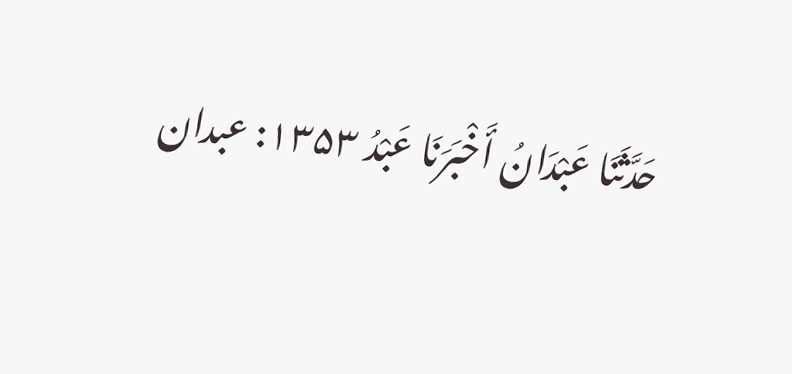حَدَّثَنَا عَبْدَانُ أَخْبَرَنَا عَبْدُ ۱۳۵۳: عبدان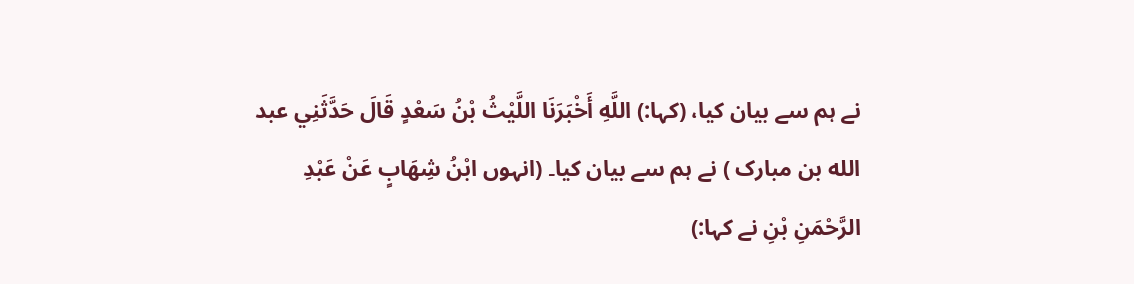نے ہم سے بیان کیا، (کہا:) اللَّهِ أَخْبَرَنَا اللَّيْثُ بْنُ سَعْدٍ قَالَ حَدَّثَنِي عبد الله بن مبارک ) نے ہم سے بیان کیا۔ (انہوں ابْنُ شِهَابٍ عَنْ عَبْدِ الرَّحْمَنِ بْنِ نے کہا:)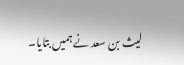لیث بن سعد نے ہمیں بتایا۔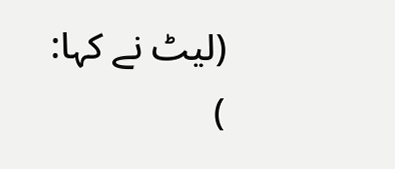(لیٹ نے کہا: )